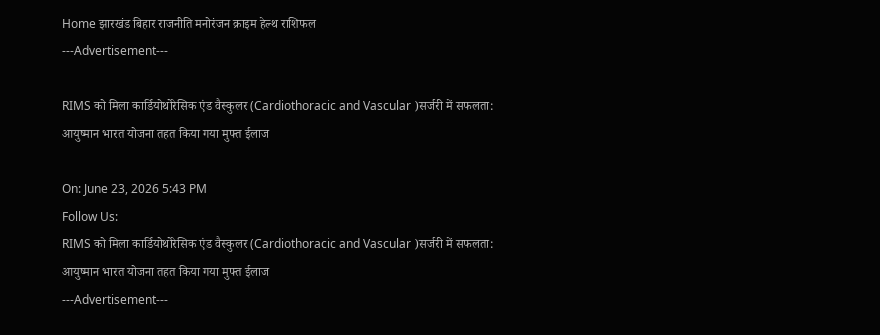Home झारखंड बिहार राजनीति मनोरंजन क्राइम हेल्थ राशिफल
---Advertisement---

RIMS को मिला कार्डियोथोरेसिक एंड वैस्कुलर (Cardiothoracic and Vascular )सर्जरी में सफलता: आयुष्मान भारत योजना तहत किया गया मुफ्त ईलाज

On: June 23, 2026 5:43 PM
Follow Us:
RIMS को मिला कार्डियोथोरेसिक एंड वैस्कुलर (Cardiothoracic and Vascular )सर्जरी में सफलता: आयुष्मान भारत योजना तहत किया गया मुफ्त ईलाज
---Advertisement---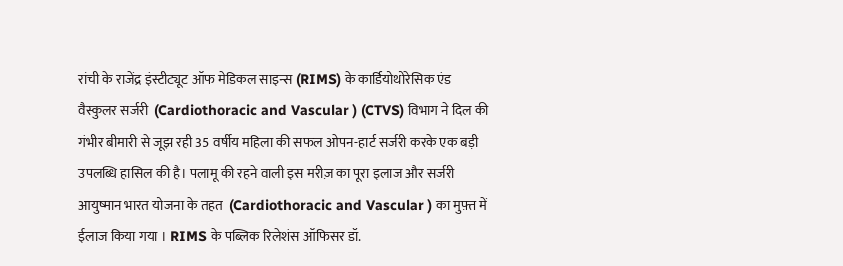रांची के राजेंद्र इंस्टीट्यूट ऑफ मेडिकल साइन्स (RIMS) के कार्डियोथोरेसिक एंड वैस्कुलर सर्जरी  (Cardiothoracic and Vascular ) (CTVS) विभाग ने दिल की गंभीर बीमारी से जूझ रही 35 वर्षीय महिला की सफल ओपन-हार्ट सर्जरी करके एक बड़ी उपलब्धि हासिल की है। पलामू की रहने वाली इस मरीज़ का पूरा इलाज और सर्जरी आयुष्मान भारत योजना के तहत  (Cardiothoracic and Vascular ) का मुफ़्त में  ईलाज किया गया । RIMS के पब्लिक रिलेशंस ऑफिसर डॉ.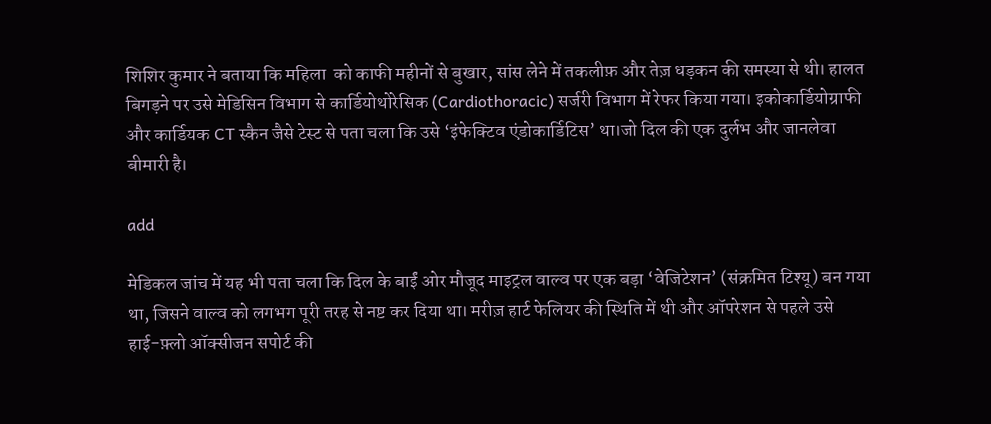शिशिर कुमार ने बताया कि महिला  को काफी महीनों से बुखार, सांस लेने में तकलीफ़ और तेज़ धड़कन की समस्या से थी। हालत बिगड़ने पर उसे मेडिसिन विभाग से कार्डियोथोरेसिक (Cardiothoracic) सर्जरी विभाग में रेफर किया गया। इकोकार्डियोग्राफी और कार्डियक CT स्कैन जैसे टेस्ट से पता चला कि उसे ‘इंफेक्टिव एंडोकार्डिटिस’ था।जो दिल की एक दुर्लभ और जानलेवा बीमारी है।

add

मेडिकल जांच में यह भी पता चला कि दिल के बाईं ओर मौजूद माइट्रल वाल्व पर एक बड़ा ‘वेजिटेशन’ (संक्रमित टिश्यू) बन गया था, जिसने वाल्व को लगभग पूरी तरह से नष्ट कर दिया था। मरीज़ हार्ट फेलियर की स्थिति में थी और ऑपरेशन से पहले उसे हाई-फ़्लो ऑक्सीजन सपोर्ट की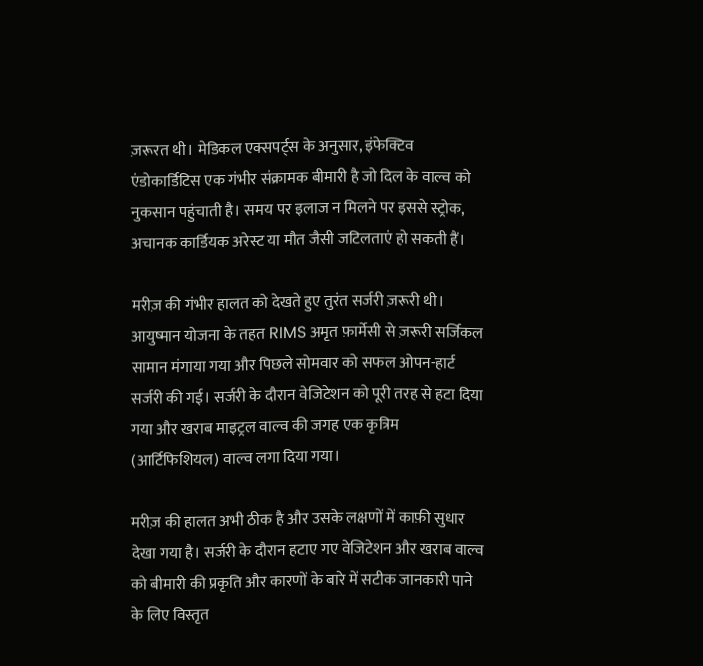ज़रूरत थी। मेडिकल एक्सपर्ट्स के अनुसार, इंफेक्टिव एंडोकार्डिटिस एक गंभीर संक्रामक बीमारी है जो दिल के वाल्व को नुकसान पहुंचाती है। समय पर इलाज न मिलने पर इससे स्ट्रोक, अचानक कार्डियक अरेस्ट या मौत जैसी जटिलताएं हो सकती हैं।

मरीज़ की गंभीर हालत को देखते हुए तुरंत सर्जरी ज़रूरी थी। आयुष्मान योजना के तहत RIMS अमृत फ़ार्मेसी से ज़रूरी सर्जिकल सामान मंगाया गया और पिछले सोमवार को सफल ओपन-हार्ट सर्जरी की गई। सर्जरी के दौरान वेजिटेशन को पूरी तरह से हटा दिया गया और खराब माइट्रल वाल्व की जगह एक कृत्रिम (आर्टिफिशियल) वाल्व लगा दिया गया।

मरीज़ की हालत अभी ठीक है और उसके लक्षणों में काफ़ी सुधार देखा गया है। सर्जरी के दौरान हटाए गए वेजिटेशन और खराब वाल्व को बीमारी की प्रकृति और कारणों के बारे में सटीक जानकारी पाने के लिए विस्तृत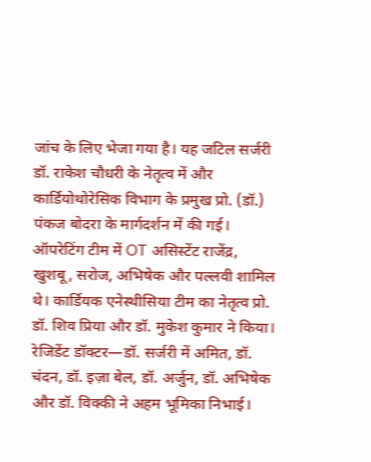जांच के लिए भेजा गया है। यह जटिल सर्जरी डॉ. राकेश चौधरी के नेतृत्व में और कार्डियोथोरेसिक विभाग के प्रमुख प्रो. (डॉ.) पंकज बोदरा के मार्गदर्शन में की गई। ऑपरेटिंग टीम में OT असिस्टेंट राजेंद्र, खुशबू, सरोज, अभिषेक और पल्लवी शामिल थे। कार्डियक एनेस्थीसिया टीम का नेतृत्व प्रो. डॉ. शिव प्रिया और डॉ. मुकेश कुमार ने किया। रेजिडेंट डॉक्टर—डॉ. सर्जरी में अमित, डॉ. चंदन, डॉ. इज़ा बेल, डॉ. अर्जुन, डॉ. अभिषेक और डॉ. विक्की ने अहम भूमिका निभाई।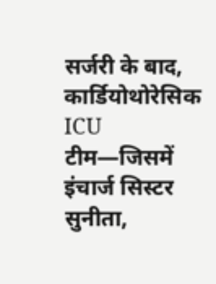सर्जरी के बाद, कार्डियोथोरेसिक ICU टीम—जिसमें इंचार्ज सिस्टर सुनीता,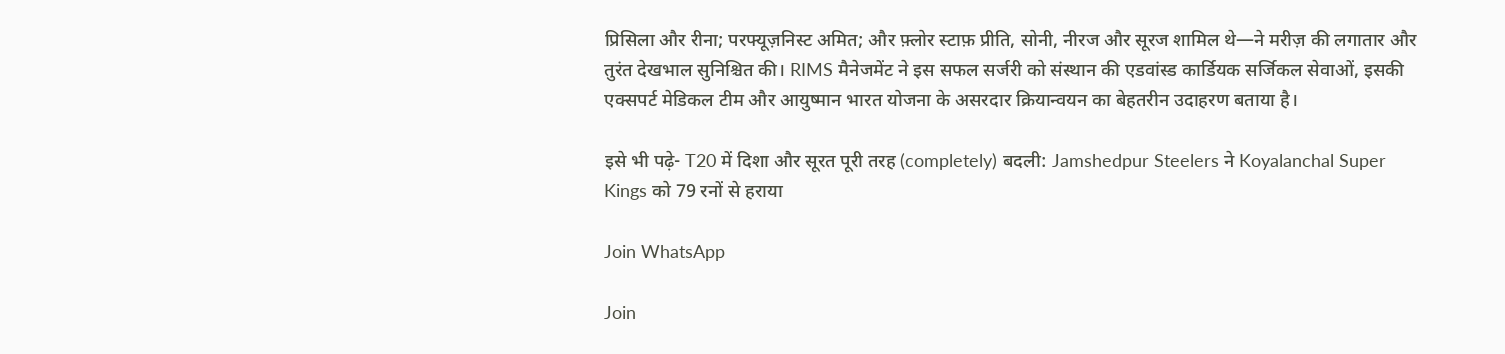प्रिसिला और रीना; परफ्यूज़निस्ट अमित; और फ़्लोर स्टाफ़ प्रीति, सोनी, नीरज और सूरज शामिल थे—ने मरीज़ की लगातार और तुरंत देखभाल सुनिश्चित की। RIMS मैनेजमेंट ने इस सफल सर्जरी को संस्थान की एडवांस्ड कार्डियक सर्जिकल सेवाओं, इसकी एक्सपर्ट मेडिकल टीम और आयुष्मान भारत योजना के असरदार क्रियान्वयन का बेहतरीन उदाहरण बताया है।

इसे भी पढ़े- T20 में दिशा और सूरत पूरी तरह (completely) बदली: Jamshedpur Steelers ने Koyalanchal Super Kings को 79 रनों से हराया

Join WhatsApp

Join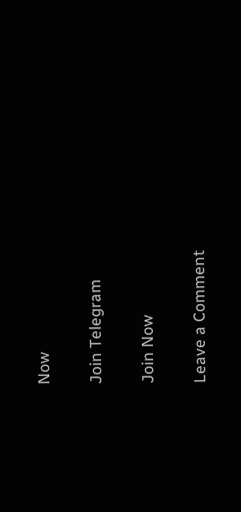Now

Join Telegram

Join Now

Leave a Comment